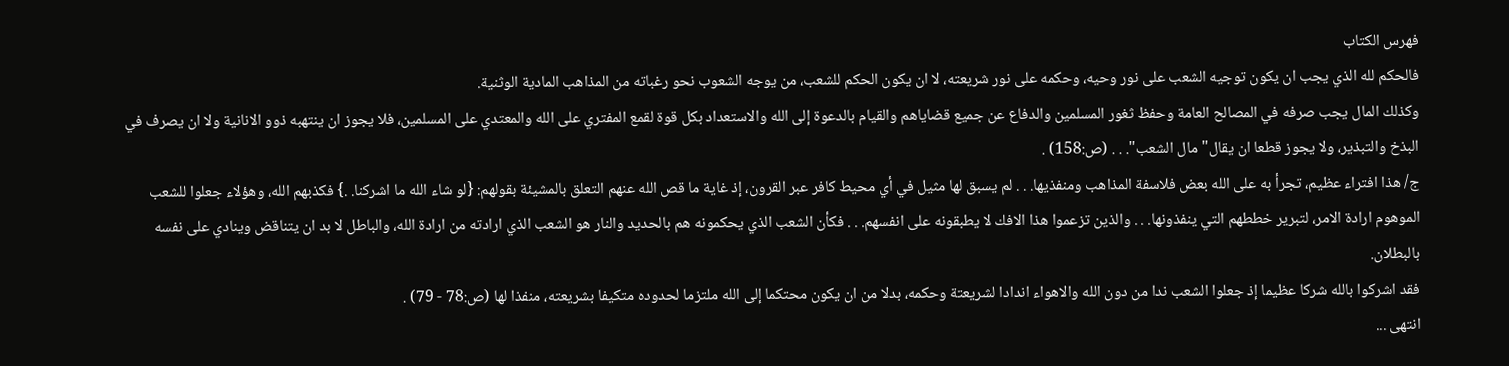فهرس الكتاب
فالحكم لله الذي يجب ان يكون توجيه الشعب على نور وحيه، وحكمه على نور شريعته، لا ان يكون الحكم للشعب، من يوجه الشعوب نحو رغباته من المذاهب المادية الوثنية.
وكذلك المال يجب صرفه في المصالح العامة وحفظ ثغور المسلمين والدفاع عن جميع قضاياهم والقيام بالدعوة إلى الله والاستعداد بكل قوة لقمع المفتري على الله والمعتدي على المسلمين، فلا يجوز ان ينتهبه ذوو الانانية ولا ان يصرف في البذخ والتبذير، ولا يجوز قطعا ان يقال"مال الشعب". . . (ص:158) .
ج/ هذا افتراء عظيم، تجرأ به على الله بعض فلاسفة المذاهب ومنفذيها. . . لم يسبق لها مثيل في أي محيط كافر عبر القرون، إذ غاية ما قص الله عنهم التعلق بالمشيئة بقولهم: {لو شاء الله ما اشركنا. .} فكذبهم الله، وهؤلاء جعلوا للشعب الموهوم ارادة الامر، لتبرير خططهم التي ينفذونها. . . والذين تزعموا هذا الافك لا يطبقونه على انفسهم. . . فكأن الشعب الذي يحكمونه هم بالحديد والنار هو الشعب الذي ارادته من ارادة الله، والباطل لا بد ان يتناقض وينادي على نفسه بالبطلان.
فقد اشركوا بالله شركا عظيما إذ جعلوا الشعب ندا من دون الله والاهواء اندادا لشريعتة وحكمه، بدلا من ان يكون محتكما إلى الله ملتزما لحدوده متكيفا بشريعته، منفذا لها (ص:78 - 79) .
انتهى ...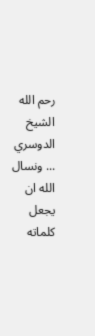رحم الله الشيخ الدوسري ... ونسال الله ان يجعل كلماته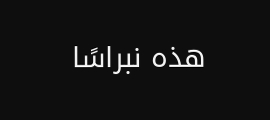هذه نبراسًا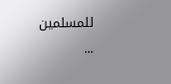للمسلمين ...